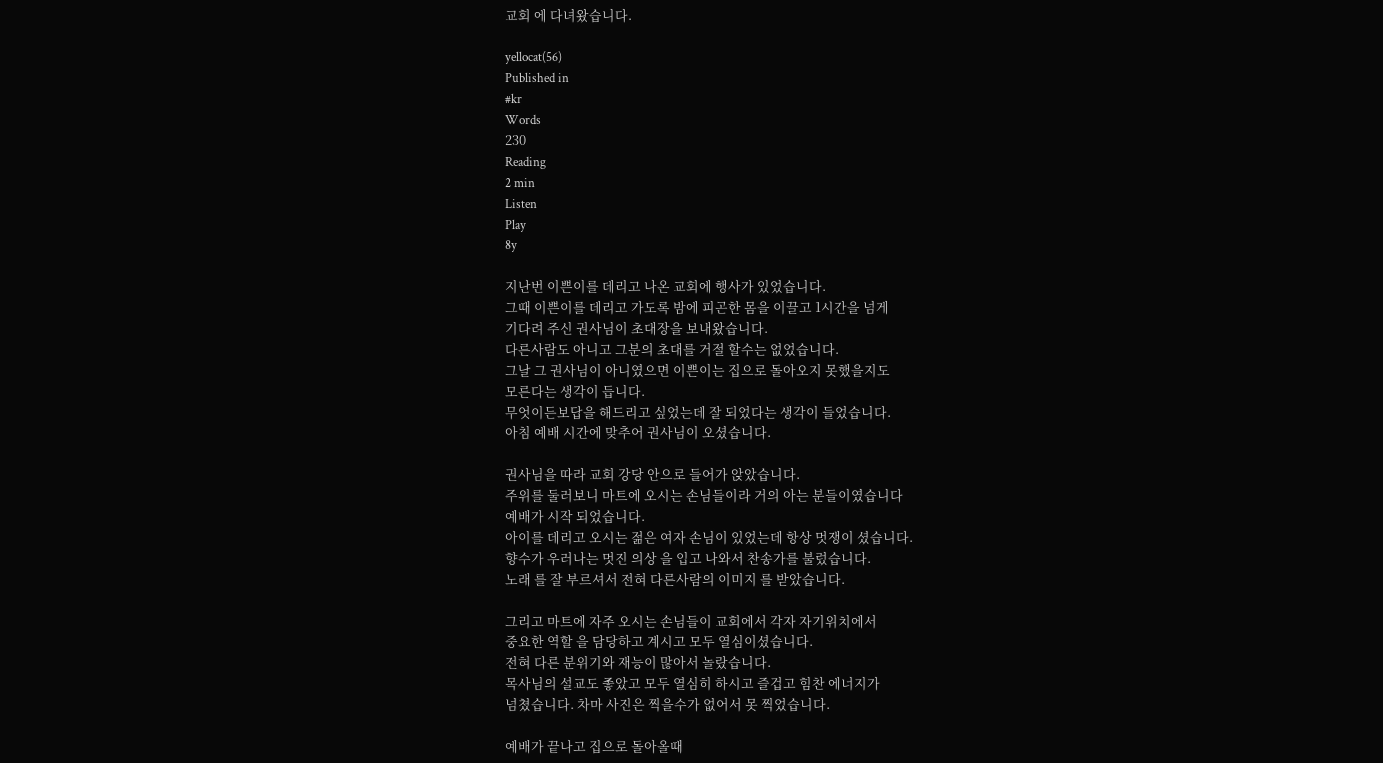교회 에 다녀왔습니다.

yellocat(56)
Published in
#kr
Words
230
Reading
2 min
Listen
Play
8y

지난번 이쁜이를 데리고 나온 교회에 행사가 있었습니다.
그때 이쁜이를 데리고 가도록 밤에 피곤한 몸을 이끌고 1시간을 넘게
기다려 주신 권사님이 초대장을 보내왔습니다.
다른사람도 아니고 그분의 초대를 거절 할수는 없었습니다.
그날 그 권사님이 아니였으면 이쁜이는 집으로 돌아오지 못했을지도
모른다는 생각이 듭니다.
무엇이든보답을 해드리고 싶었는데 잘 되었다는 생각이 들었습니다.
아침 예배 시간에 맞추어 권사님이 오셨습니다.

권사님을 따라 교회 강당 안으로 들어가 앉았습니다.
주위를 둘러보니 마트에 오시는 손님들이라 거의 아는 분들이였습니다
예배가 시작 되었습니다.
아이를 데리고 오시는 젊은 여자 손님이 있었는데 항상 멋쟁이 셨습니다.
향수가 우러나는 멋진 의상 을 입고 나와서 찬송가를 불렀습니다.
노래 를 잘 부르셔서 전혀 다른사람의 이미지 를 받았습니다.

그리고 마트에 자주 오시는 손님들이 교회에서 각자 자기위치에서
중요한 역할 을 담당하고 계시고 모두 열심이셨습니다.
전혀 다른 분위기와 재능이 많아서 놀랐습니다.
목사님의 설교도 좋았고 모두 열심히 하시고 즐겁고 힘찬 에너지가
넘쳤습니다. 차마 사진은 찍을수가 없어서 못 찍었습니다.

예배가 끝나고 집으로 돌아올때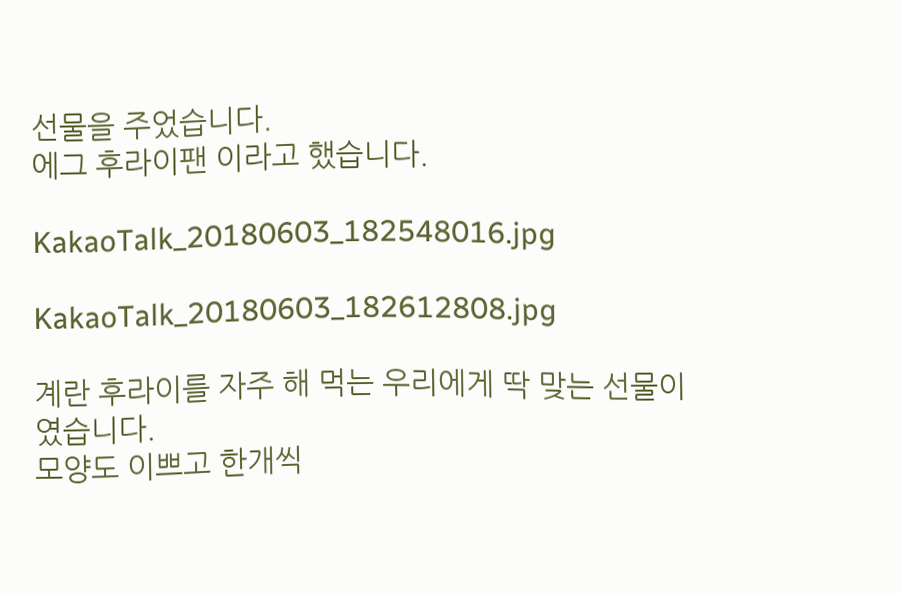선물을 주었습니다.
에그 후라이팬 이라고 했습니다.

KakaoTalk_20180603_182548016.jpg

KakaoTalk_20180603_182612808.jpg

계란 후라이를 자주 해 먹는 우리에게 딱 맞는 선물이였습니다.
모양도 이쁘고 한개씩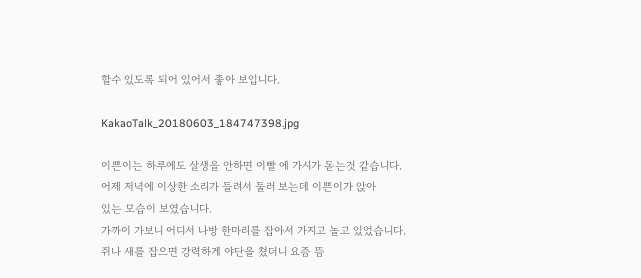할수 있도록 되어 있어서 좋아 보입니다.

KakaoTalk_20180603_184747398.jpg

이쁜이는 하루에도 살생을 안하면 이빨 에 가시가 돋는것 같습니다.
어제 저녁에 이상한 소리가 들려서 둘러 보는데 이쁜이가 앉아
있는 모습이 보였습니다.
가까이 가보니 어디서 나방 한마리를 잡아서 가지고 놀고 있었습니다.
쥐나 새를 잡으면 강력하게 야단을 쳤더니 요즘 뜸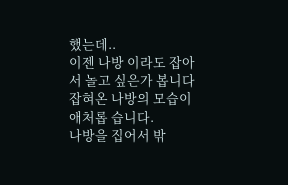했는데..
이젠 나방 이라도 잡아서 놀고 싶은가 봅니다
잡혀온 나방의 모습이 애처롭 습니다.
나방을 집어서 밖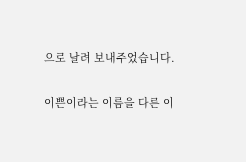으로 날려 보내주었습니다.

이쁜이라는 이름을 다른 이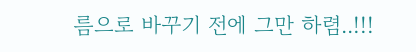름으로 바꾸기 전에 그만 하렴..!!!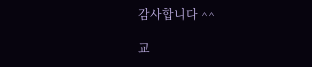감사합니다 ^^

교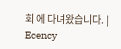회 에 다녀왔습니다. | Ecency